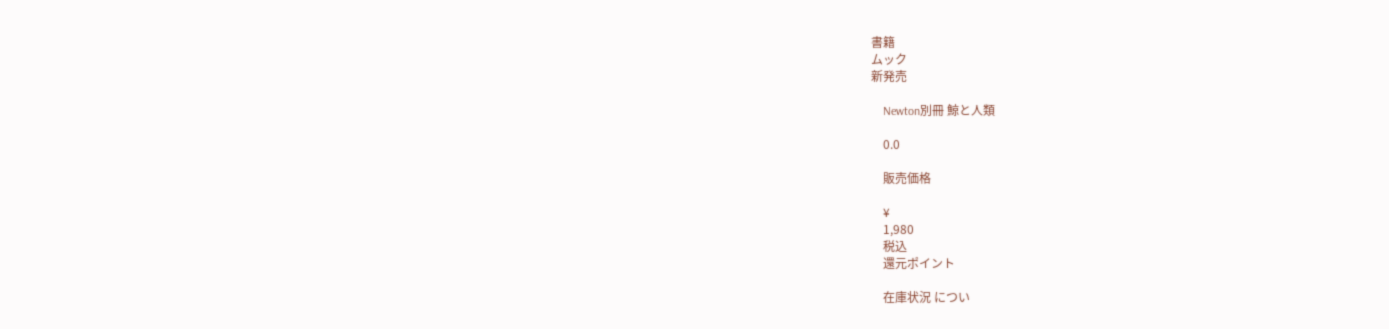書籍
ムック
新発売

    Newton別冊 鯨と人類

    0.0

    販売価格

    ¥
    1,980
    税込
    還元ポイント

    在庫状況 につい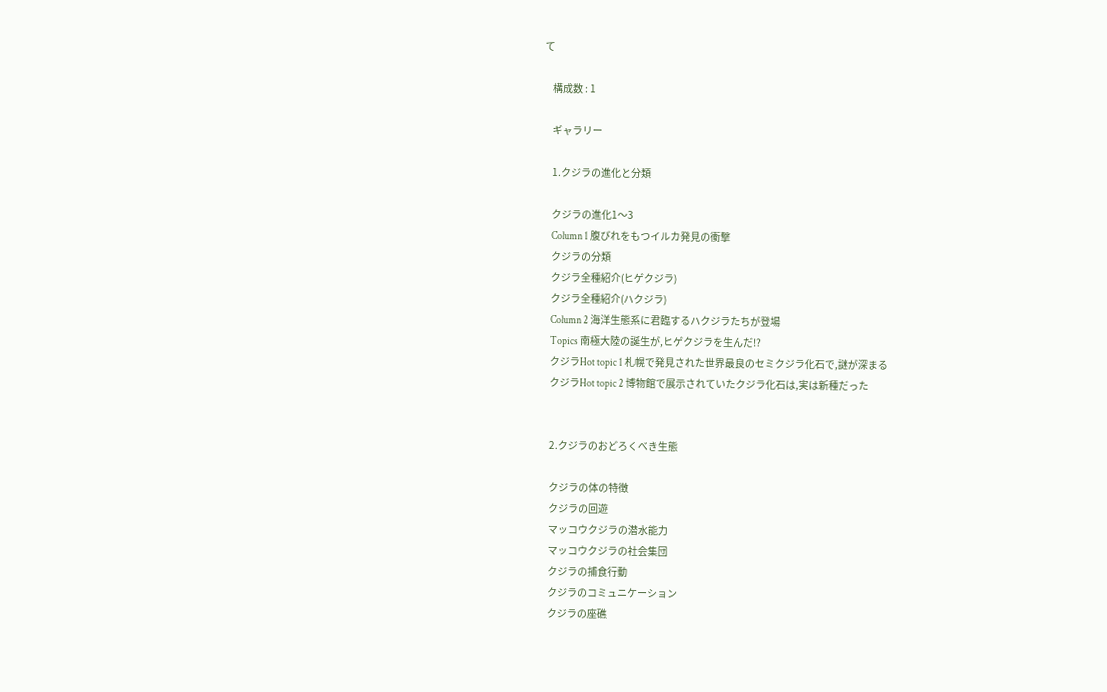て

    構成数 : 1

    ギャラリー

    1.クジラの進化と分類

    クジラの進化1〜3
    Column 1 腹びれをもつイルカ発見の衝撃
    クジラの分類
    クジラ全種紹介(ヒゲクジラ)
    クジラ全種紹介(ハクジラ)
    Column 2 海洋生態系に君臨するハクジラたちが登場
    Topics 南極大陸の誕生が,ヒゲクジラを生んだ!?
    クジラHot topic 1 札幌で発見された世界最良のセミクジラ化石で,謎が深まる
    クジラHot topic 2 博物館で展示されていたクジラ化石は,実は新種だった


    2.クジラのおどろくべき生態

    クジラの体の特徴
    クジラの回遊
    マッコウクジラの潜水能力
    マッコウクジラの社会集団
    クジラの捕食行動
    クジラのコミュニケーション
    クジラの座礁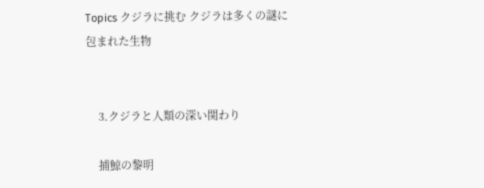Topics クジラに挑む クジラは多くの謎に包まれた生物


    3.クジラと人類の深い関わり

    捕鯨の黎明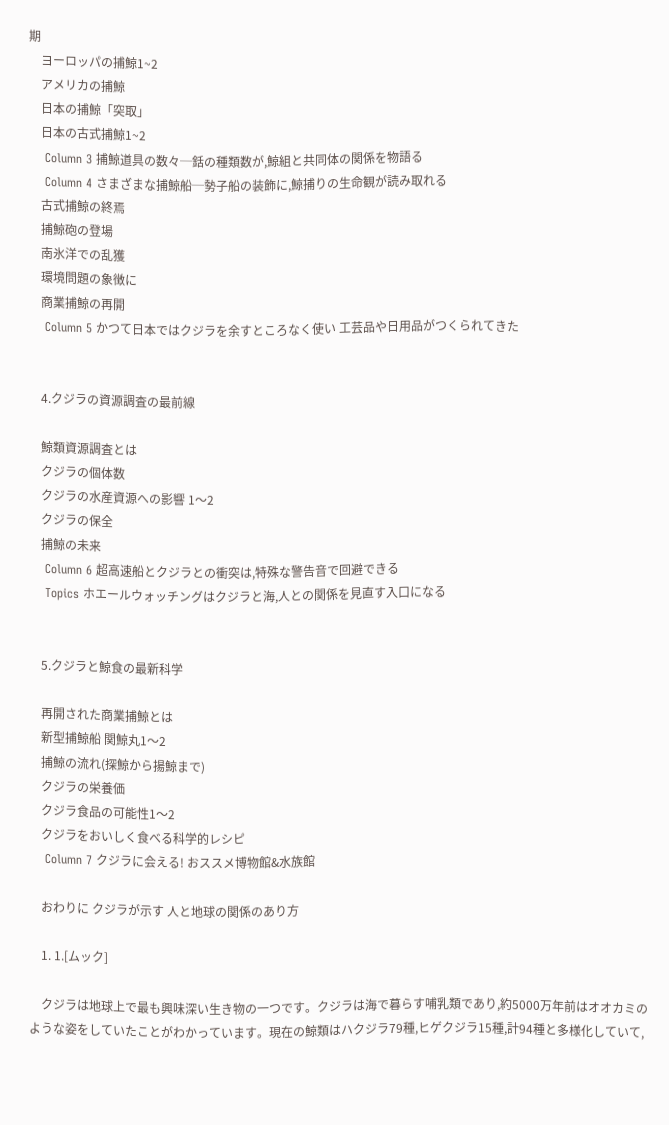期
    ヨーロッパの捕鯨1~2
    アメリカの捕鯨
    日本の捕鯨「突取」
    日本の古式捕鯨1~2
    Column 3 捕鯨道具の数々─銛の種類数が,鯨組と共同体の関係を物語る
    Column 4 さまざまな捕鯨船─勢子船の装飾に,鯨捕りの生命観が読み取れる
    古式捕鯨の終焉
    捕鯨砲の登場
    南氷洋での乱獲
    環境問題の象徴に
    商業捕鯨の再開
    Column 5 かつて日本ではクジラを余すところなく使い 工芸品や日用品がつくられてきた


    4.クジラの資源調査の最前線

    鯨類資源調査とは
    クジラの個体数
    クジラの水産資源への影響 1〜2
    クジラの保全
    捕鯨の未来
    Column 6 超高速船とクジラとの衝突は,特殊な警告音で回避できる
    Topics ホエールウォッチングはクジラと海,人との関係を見直す入口になる


    5.クジラと鯨食の最新科学

    再開された商業捕鯨とは
    新型捕鯨船 関鯨丸1〜2
    捕鯨の流れ(探鯨から揚鯨まで)
    クジラの栄養価
    クジラ食品の可能性1〜2
    クジラをおいしく食べる科学的レシピ
    Column 7 クジラに会える! おススメ博物館&水族館

    おわりに クジラが示す 人と地球の関係のあり方

    1. 1.[ムック]

    クジラは地球上で最も興味深い生き物の一つです。クジラは海で暮らす哺乳類であり,約5000万年前はオオカミのような姿をしていたことがわかっています。現在の鯨類はハクジラ79種,ヒゲクジラ15種,計94種と多様化していて,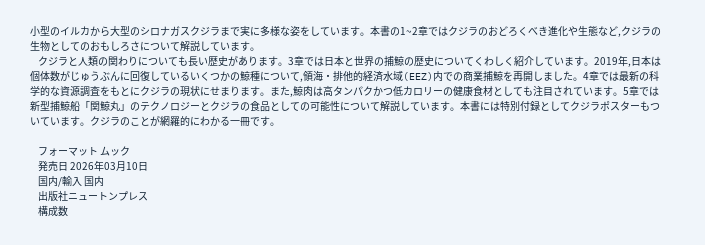小型のイルカから大型のシロナガスクジラまで実に多様な姿をしています。本書の1~2章ではクジラのおどろくべき進化や生態など,クジラの生物としてのおもしろさについて解説しています。
    クジラと人類の関わりについても長い歴史があります。3章では日本と世界の捕鯨の歴史についてくわしく紹介しています。2019年,日本は個体数がじゅうぶんに回復しているいくつかの鯨種について,領海・排他的経済水域(EEZ)内での商業捕鯨を再開しました。4章では最新の科学的な資源調査をもとにクジラの現状にせまります。また,鯨肉は高タンパクかつ低カロリーの健康食材としても注目されています。5章では新型捕鯨船「関鯨丸」のテクノロジーとクジラの食品としての可能性について解説しています。本書には特別付録としてクジラポスターもついています。クジラのことが網羅的にわかる一冊です。

    フォーマット ムック
    発売日 2026年03月10日
    国内/輸入 国内
    出版社ニュートンプレス
    構成数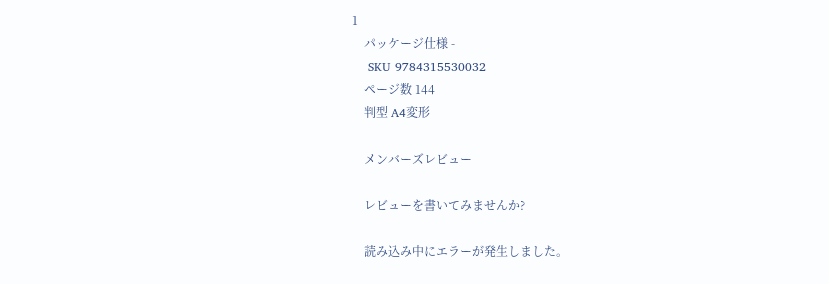1
    パッケージ仕様 -
    SKU 9784315530032
    ページ数 144
    判型 A4変形

    メンバーズレビュー

    レビューを書いてみませんか?

    読み込み中にエラーが発生しました。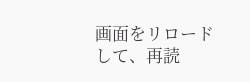画面をリロードして、再読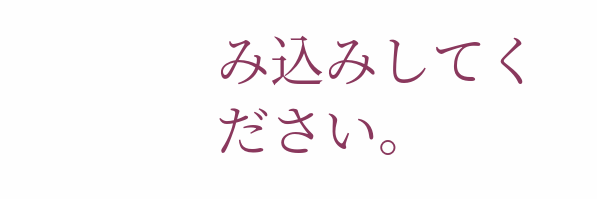み込みしてください。